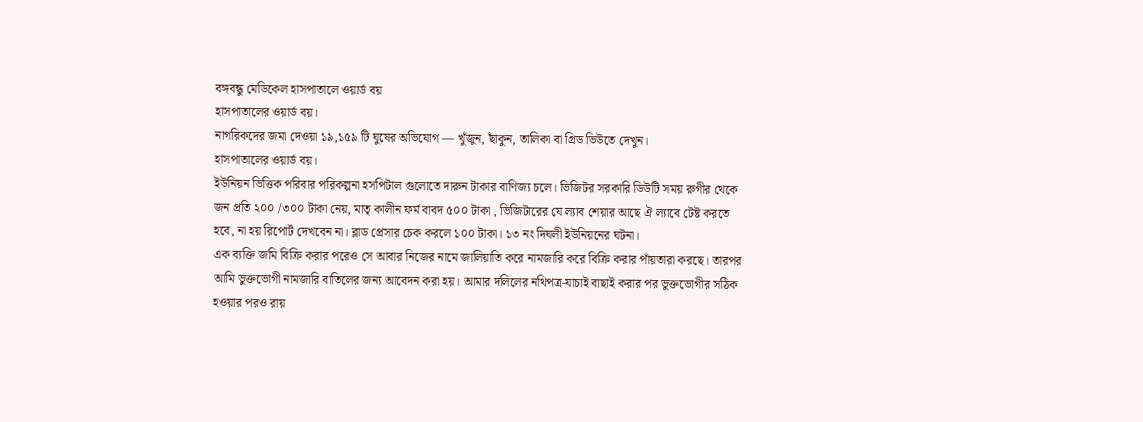বঙ্গবন্ধু মেডিকেল হাসপাতালে ওয়ার্ড বয়
হাসপাতালের ওয়ার্ড বয়।
নাগরিকদের জমা দেওয়া ১৯,১৫৯ টি ঘুষের অভিযোগ — খুঁজুন, ছাঁকুন, তালিকা বা গ্রিড ভিউতে দেখুন।
হাসপাতালের ওয়ার্ড বয়।
ইউনিয়ন ভিত্তিক পরিবার পরিকল্পনা হসপিটাল গুলোতে দারুন টাকার বাণিজ্য চলে। ভিজিটর সরকারি ডিউটি সময় রুগীর থেকে জন প্রতি ২০০ /৩০০ টাকা নেয়, মাতৃ কালীন ফর্ম বাবদ ৫০০ টাকা , ভিজিটারের যে ল্যাব শেয়ার আছে ঐ ল্যাবে টেষ্ট করতে হবে, না হয় রিপোর্ট দেখবেন না। ব্লাড প্রেসার চেক করলে ১০০ টাকা। ১৩ নং দিঘলী ইউনিয়নের ঘটনা।
এক ব্যক্তি জমি বিক্রি করার পরেও সে আবার নিজের নামে জালিয়াতি করে নামজারি করে বিক্রি করার পাঁয়তারা করছে। তারপর আমি ভুক্তভোগী নামজারি বাতিলের জন্য আবেদন করা হয়। আমার দলিলের নথিপত্র-যাচাই বাছাই করার পর ভুক্তভোগীর সঠিক হওয়ার পরও রায়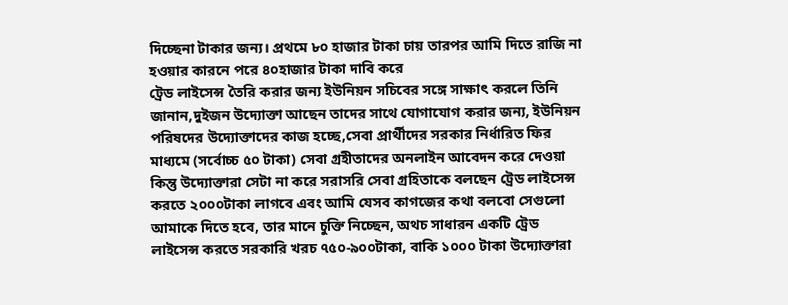দিচ্ছেনা টাকার জন্য। প্রথমে ৮০ হাজার টাকা চায় তারপর আমি দিতে রাজি না হওয়ার কারনে পরে ৪০হাজার টাকা দাবি করে
ট্রেড লাইসেন্স তৈরি করার জন্য ইউনিয়ন সচিবের সঙ্গে সাক্ষাৎ করলে তিনি জানান,দুইজন উদ্যোক্তা আছেন তাদের সাথে যোগাযোগ করার জন্য, ইউনিয়ন পরিষদের উদ্যোক্তাদের কাজ হচ্ছে,সেবা প্রার্থীদের সরকার নির্ধারিত ফির মাধ্যমে (সর্বোচ্চ ৫০ টাকা) সেবা গ্রহীতাদের অনলাইন আবেদন করে দেওয়া কিন্তু উদ্যোক্তারা সেটা না করে সরাসরি সেবা গ্রহিতাকে বলছেন ট্রেড লাইসেন্স করতে ২০০০টাকা লাগবে এবং আমি যেসব কাগজের কথা বলবো সেগুলো আমাকে দিতে হবে, তার মানে চুক্তি নিচ্ছেন, অথচ সাধারন একটি ট্রেড লাইসেন্স করতে সরকারি খরচ ৭৫০-৯০০টাকা, বাকি ১০০০ টাকা উদ্যোক্তারা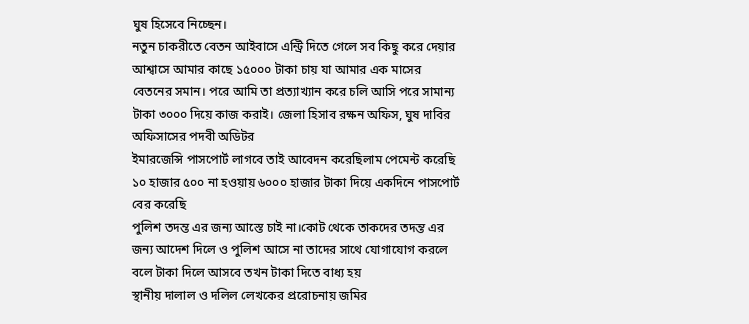ঘুষ হিসেবে নিচ্ছেন।
নতুন চাকরীতে বেতন আইবাসে এন্ট্রি দিতে গেলে সব কিছু করে দেয়ার আশ্বাসে আমার কাছে ১৫০০০ টাকা চায় যা আমার এক মাসের বেতনের সমান। পরে আমি তা প্রত্যাখ্যান করে চলি আসি পরে সামান্য টাকা ৩০০০ দিয়ে কাজ করাই। জেলা হিসাব রক্ষন অফিস, ঘুষ দাবির অফিসাসের পদবী অডিটর
ইমারজেন্সি পাসপোর্ট লাগবে তাই আবেদন করেছিলাম পেমেন্ট করেছি ১০ হাজার ৫০০ না হওয়ায় ৬০০০ হাজার টাকা দিয়ে একদিনে পাসপোর্ট বের করেছি
পুলিশ তদন্ত এর জন্য আস্তে চাই না।কোট থেকে তাকদের তদন্ত এর জন্য আদেশ দিলে ও পুলিশ আসে না তাদের সাথে যোগাযোগ করলে বলে টাকা দিলে আসবে তখন টাকা দিতে বাধ্য হয়
স্থানীয় দালাল ও দলিল লেখকের প্ররোচনায় জমির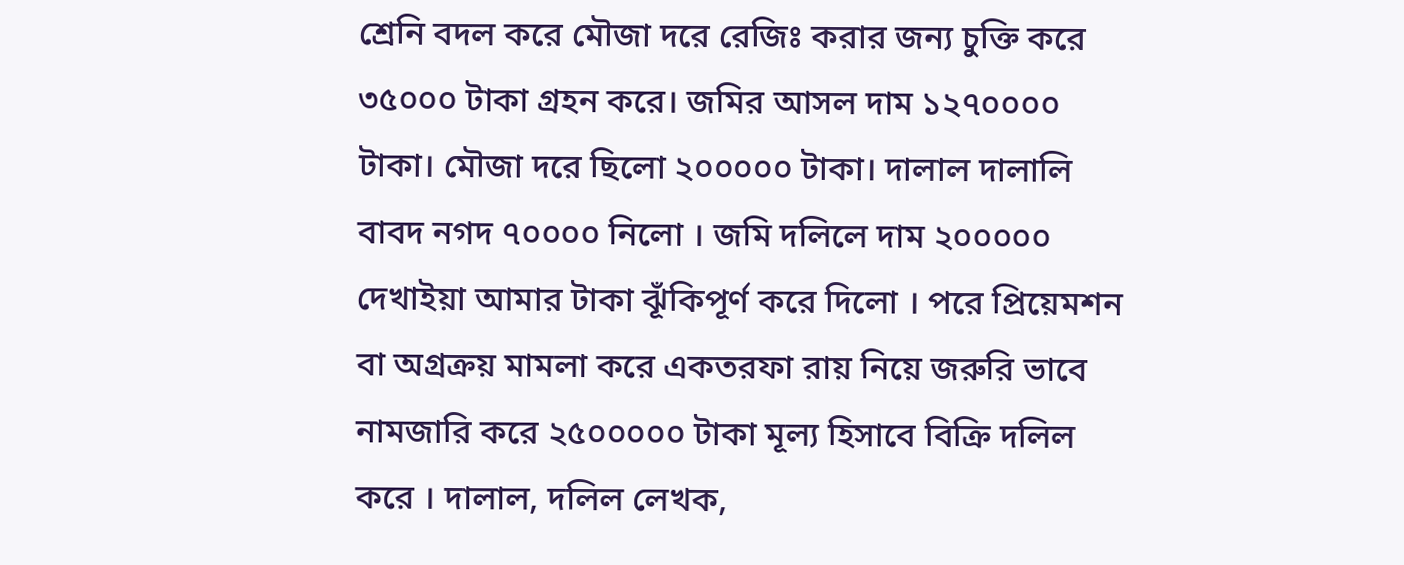শ্রেনি বদল করে মৌজা দরে রেজিঃ করার জন্য চুক্তি করে ৩৫০০০ টাকা গ্রহন করে। জমির আসল দাম ১২৭০০০০ টাকা। মৌজা দরে ছিলো ২০০০০০ টাকা। দালাল দালালি বাবদ নগদ ৭০০০০ নিলো । জমি দলিলে দাম ২০০০০০ দেখাইয়া আমার টাকা ঝূঁকিপূর্ণ করে দিলো । পরে প্রিয়েমশন বা অগ্রক্রয় মামলা করে একতরফা রায় নিয়ে জরুরি ভাবে নামজারি করে ২৫০০০০০ টাকা মূল্য হিসাবে বিক্রি দলিল করে । দালাল, দলিল লেখক,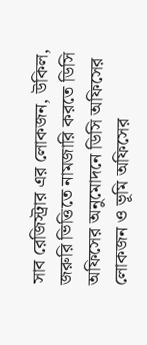সাব রেজিস্ট্রার এর লোকজন, উকিল, জরুরি ভিত্তিতে নামজারি করতে ডিসি অফিসের অনুমোদনে ডিসি অফিসের লোকজন ও ভূমি অফিসের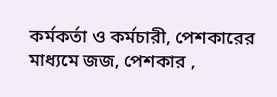কর্মকর্তা ও কর্মচারী, পেশকারের মাধ্যমে জজ, পেশকার ,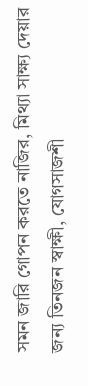সমন জারি গোপন করতে নাজির, মিথ্যা সাক্ষ্য দেয়ার জন্য তিনজন স্বাক্ষী, যোগসাজশী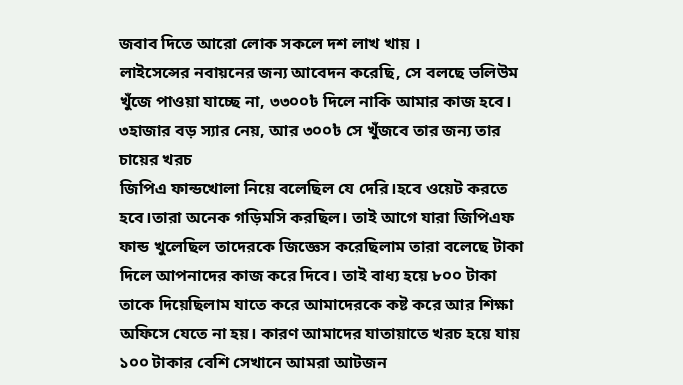জবাব দিতে আরো লোক সকলে দশ লাখ খায় ।
লাইসেন্সের নবায়নের জন্য আবেদন করেছি, সে বলছে ভলিউম খুঁজে পাওয়া যাচ্ছে না, ৩৩০০৳ দিলে নাকি আমার কাজ হবে। ৩হাজার বড় স্যার নেয়, আর ৩০০৳ সে খুঁজবে তার জন্য তার চায়ের খরচ
জিপিএ ফান্ডখোলা নিয়ে বলেছিল যে দেরি।হবে ওয়েট করতে হবে।তারা অনেক গড়িমসি করছিল। তাই আগে যারা জিপিএফ ফান্ড খুলেছিল তাদেরকে জিজ্ঞেস করেছিলাম তারা বলেছে টাকা দিলে আপনাদের কাজ করে দিবে। তাই বাধ্য হয়ে ৮০০ টাকা তাকে দিয়েছিলাম যাতে করে আমাদেরকে কষ্ট করে আর শিক্ষা অফিসে যেতে না হয়। কারণ আমাদের যাতায়াতে খরচ হয়ে যায় ১০০ টাকার বেশি সেখানে আমরা আটজন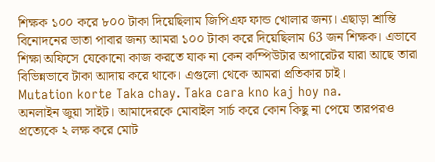শিক্ষক ১০০ করে ৮০০ টাকা দিয়েছিলাম জিপিএফ ফান্ড খোলার জন্য। এছাড়া শ্রান্তি বিনোদনের ভাতা পাবার জন্য আমরা ১০০ টাকা করে দিয়েছিলাম 63 জন শিক্ষক। এভাবে শিক্ষা অফিসে যেকোনো কাজ করতে যাক না কেন কম্পিউটার অপারেটর যারা আছে তারা বিভিন্নভাবে টাকা আদায় করে থাকে। এগুলো থেকে আমরা প্রতিকার চাই।
Mutation korte Taka chay. Taka cara kno kaj hoy na.
অনলাইন জুয়া সাইট। আমাদেরকে মোবাইল সার্চ করে কোন কিছু না পেয়ে তারপরও প্রত্যেকে ২ লক্ষ করে মোট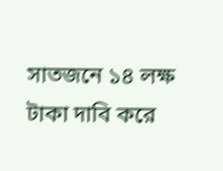সাতজনে ১৪ লক্ষ টাকা দাবি করে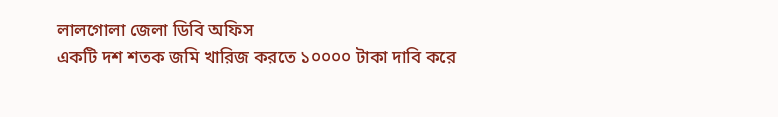লালগোলা জেলা ডিবি অফিস
একটি দশ শতক জমি খারিজ করতে ১০০০০ টাকা দাবি করে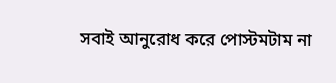সবাই আনুরোধ করে পোস্টমটাম না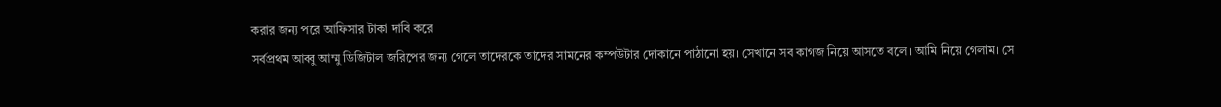করার জন্য পরে আফিসার টাকা দাবি করে
সর্বপ্রথম আব্বু আম্মু ডিজিটাল জরিপের জন্য গেলে তাদেরকে তাদের সামনের কম্পউটার দোকানে পাঠানো হয়। সেখানে সব কাগজ নিয়ে আসতে বলে। আমি নিয়ে গেলাম। সে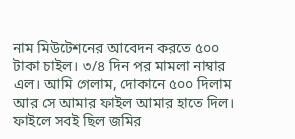নাম মিউটেশনের আবেদন করতে ৫০০ টাকা চাইল। ৩/৪ দিন পর মামলা নাম্বার এল। আমি গেলাম, দোকানে ৫০০ দিলাম আর সে আমার ফাইল আমার হাতে দিল। ফাইলে সবই ছিল জমির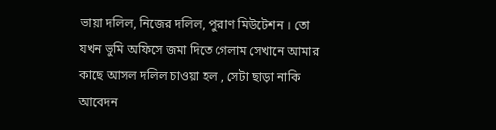ভায়া দলিল, নিজের দলিল, পুরাণ মিউটেশন । তো যখন ভুমি অফিসে জমা দিতে গেলাম সেখানে আমার কাছে আসল দলিল চাওয়া হল , সেটা ছাড়া নাকি আবেদন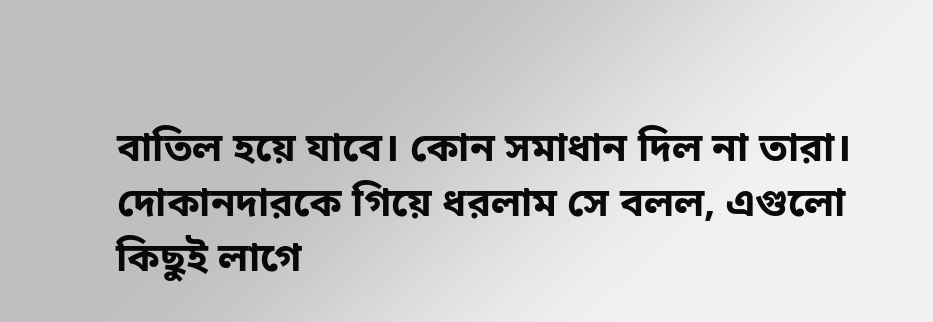বাতিল হয়ে যাবে। কোন সমাধান দিল না তারা। দোকানদারকে গিয়ে ধরলাম সে বলল, এগুলো কিছুই লাগে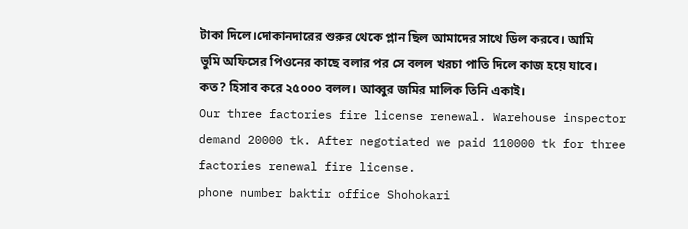টাকা দিলে।দোকানদারের শুরুর থেকে প্লান ছিল আমাদের সাথে ডিল করবে। আমি ভুমি অফিসের পিওনের কাছে বলার পর সে বলল খরচা পাতি দিলে কাজ হয়ে যাবে। কত? হিসাব করে ২৫০০০ বলল। আব্বুর জমির মালিক তিনি একাই।
Our three factories fire license renewal. Warehouse inspector demand 20000 tk. After negotiated we paid 110000 tk for three factories renewal fire license.
phone number baktir office Shohokari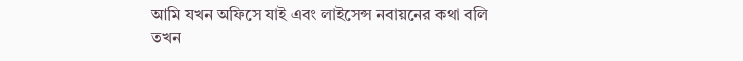আমি যখন অফিসে যাই এবং লাইসেন্স নবায়নের কথা বলি তখন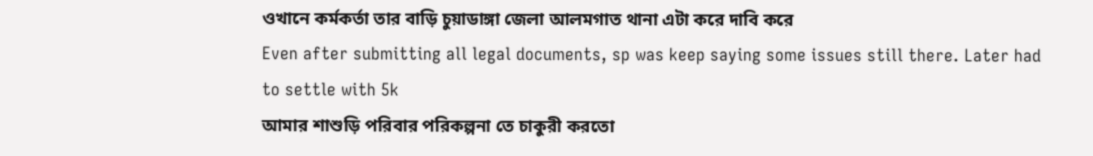ওখানে কর্মকর্তা তার বাড়ি চুয়াডাঙ্গা জেলা আলমগাত থানা এটা করে দাবি করে
Even after submitting all legal documents, sp was keep saying some issues still there. Later had to settle with 5k
আমার শাশুড়ি পরিবার পরিকল্পনা তে চাকুরী করতো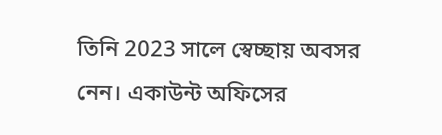তিনি 2023 সালে স্বেচ্ছায় অবসর নেন। একাউন্ট অফিসের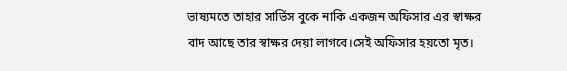ভাষ্যমতে তাহার সার্ভিস বুকে নাকি একজন অফিসার এর স্বাক্ষর বাদ আছে তার স্বাক্ষর দেয়া লাগবে।সেই অফিসার হয়তো মৃত।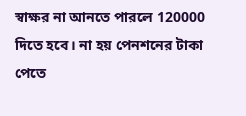স্বাক্ষর না আনতে পারলে 120000 দিতে হবে। না হয় পেনশনের টাকা পেতে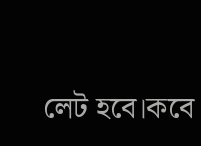লেট হবে।কবে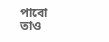পাবো তাও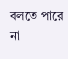বলতে পারে না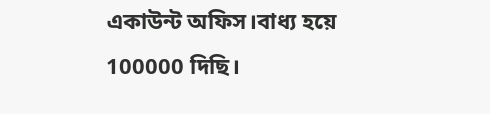একাউন্ট অফিস।বাধ্য হয়ে 100000 দিছি।